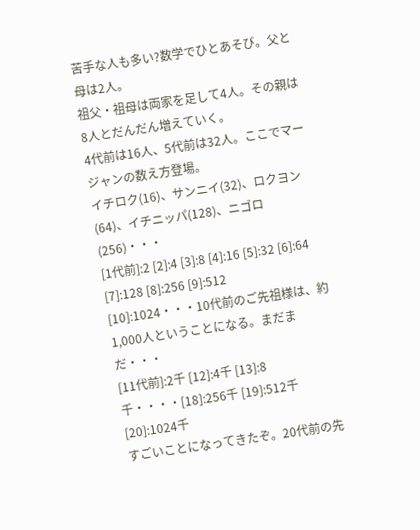苦手な人も多い?数学でひとあそび。父と母は2人。
祖父・祖母は両家を足して4人。その親は8人とだんだん増えていく。
4代前は16人、5代前は32人。ここでマージャンの数え方登場。
イチロク(16)、サンニイ(32)、ロクヨン(64)、イチニッパ(128)、ニゴロ(256)・・・
[1代前]:2 [2]:4 [3]:8 [4]:16 [5]:32 [6]:64 [7]:128 [8]:256 [9]:512
[10]:1024・・・10代前のご先祖様は、約1,000人ということになる。まだまだ・・・
[11代前]:2千 [12]:4千 [13]:8千・・・・[18]:256千 [19]:512千 [20]:1024千
すごいことになってきたぞ。20代前の先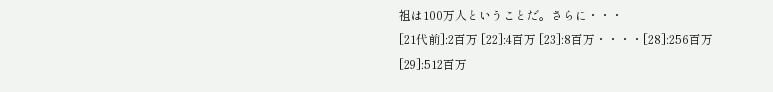祖は100万人ということだ。さらに・・・
[21代前]:2百万 [22]:4百万 [23]:8百万・・・・[28]:256百万 [29]:512百万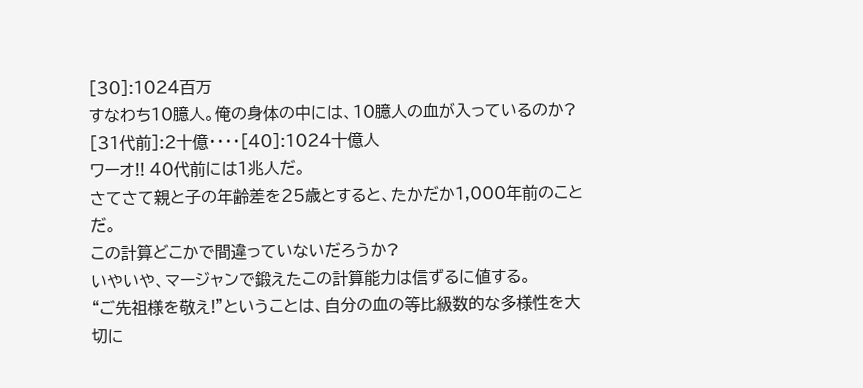[30]:1024百万
すなわち10臆人。俺の身体の中には、10臆人の血が入っているのか?
[31代前]:2十億・・・・[40]:1024十億人
ワーオ!! 40代前には1兆人だ。
さてさて親と子の年齢差を25歳とすると、たかだか1,000年前のことだ。
この計算どこかで間違っていないだろうか?
いやいや、マージャンで鍛えたこの計算能力は信ずるに値する。
“ご先祖様を敬え!”ということは、自分の血の等比級数的な多様性を大切に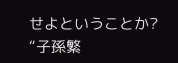せよということか?
“子孫繁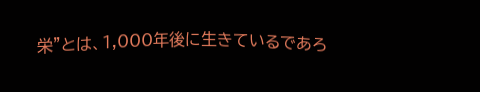栄”とは、1,000年後に生きているであろ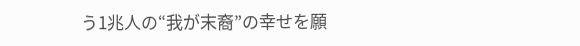う1兆人の“我が末裔”の幸せを願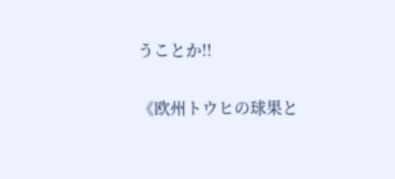うことか!!

《欧州トウヒの球果と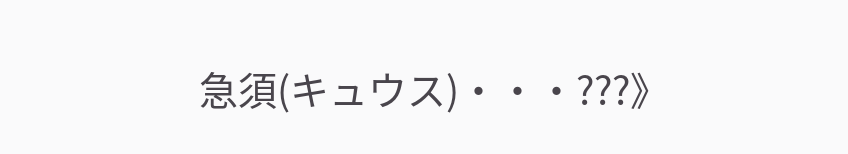急須(キュウス)・・・???》